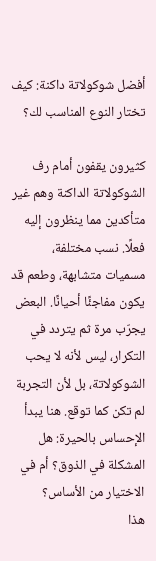أفضل شوكولاتة داكنة: كيف تختار النوع المناسب لك؟

كثيرون يقفون أمام رف الشوكولاتة الداكنة وهم غير متأكدين مما ينظرون إليه فعلًا. نسب مختلفة، مسميات متشابهة، وطعم قد يكون مفاجئًا أحيانًا. البعض يجرّب مرة ثم يتردد في التكرار، ليس لأنه لا يحب الشوكولاتة، بل لأن التجربة لم تكن كما توقع. هنا يبدأ الإحساس بالحيرة: هل المشكلة في الذوق؟ أم في الاختيار من الأساس؟
هذا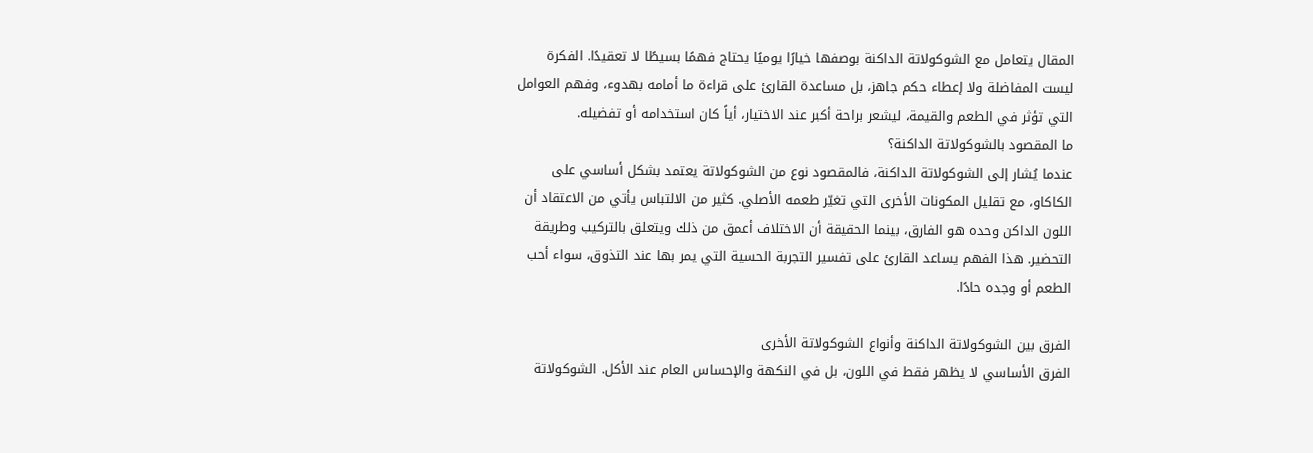المقال يتعامل مع الشوكولاتة الداكنة بوصفها خيارًا يوميًا يحتاج فهمًا بسيطًا لا تعقيدًا. الفكرة ليست المفاضلة ولا إعطاء حكم جاهز، بل مساعدة القارئ على قراءة ما أمامه بهدوء، وفهم العوامل التي تؤثر في الطعم والقيمة، ليشعر براحة أكبر عند الاختيار، أياً كان استخدامه أو تفضيله.
ما المقصود بالشوكولاتة الداكنة؟
عندما يُشار إلى الشوكولاتة الداكنة، فالمقصود نوع من الشوكولاتة يعتمد بشكل أساسي على الكاكاو، مع تقليل المكونات الأخرى التي تغيّر طعمه الأصلي. كثير من الالتباس يأتي من الاعتقاد أن اللون الداكن وحده هو الفارق، بينما الحقيقة أن الاختلاف أعمق من ذلك ويتعلق بالتركيب وطريقة التحضير. هذا الفهم يساعد القارئ على تفسير التجربة الحسية التي يمر بها عند التذوق، سواء أحب الطعم أو وجده حادًا.

الفرق بين الشوكولاتة الداكنة وأنواع الشوكولاتة الأخرى
الفرق الأساسي لا يظهر فقط في اللون، بل في النكهة والإحساس العام عند الأكل. الشوكولاتة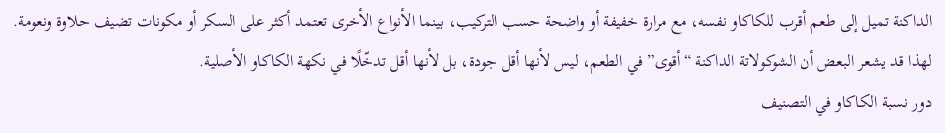الداكنة تميل إلى طعم أقرب للكاكاو نفسه، مع مرارة خفيفة أو واضحة حسب التركيب، بينما الأنواع الأخرى تعتمد أكثر على السكر أو مكونات تضيف حلاوة ونعومة. لهذا قد يشعر البعض أن الشوكولاتة الداكنة “أقوى” في الطعم، ليس لأنها أقل جودة، بل لأنها أقل تدخّلًا في نكهة الكاكاو الأصلية.
دور نسبة الكاكاو في التصنيف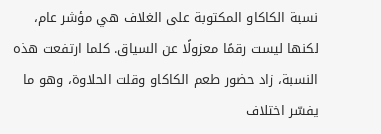نسبة الكاكاو المكتوبة على الغلاف هي مؤشر عام، لكنها ليست رقمًا معزولًا عن السياق. كلما ارتفعت هذه النسبة، زاد حضور طعم الكاكاو وقلت الحلاوة، وهو ما يفسّر اختلاف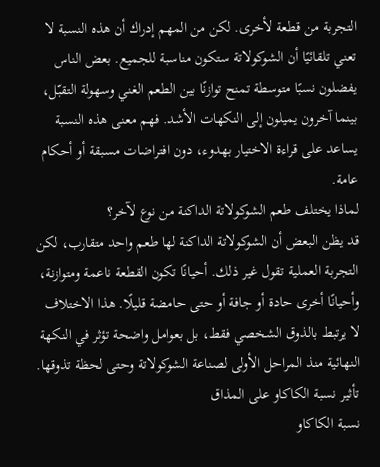التجربة من قطعة لأخرى. لكن من المهم إدراك أن هذه النسبة لا تعني تلقائيًا أن الشوكولاتة ستكون مناسبة للجميع. بعض الناس يفضلون نسبًا متوسطة تمنح توازنًا بين الطعم الغني وسهولة التقبّل، بينما آخرون يميلون إلى النكهات الأشد. فهم معنى هذه النسبة يساعد على قراءة الاختيار بهدوء، دون افتراضات مسبقة أو أحكام عامة.
لماذا يختلف طعم الشوكولاتة الداكنة من نوع لآخر؟
قد يظن البعض أن الشوكولاتة الداكنة لها طعم واحد متقارب، لكن التجربة العملية تقول غير ذلك. أحيانًا تكون القطعة ناعمة ومتوازنة، وأحيانًا أخرى حادة أو جافة أو حتى حامضة قليلًا. هذا الاختلاف لا يرتبط بالذوق الشخصي فقط، بل بعوامل واضحة تؤثر في النكهة النهائية منذ المراحل الأولى لصناعة الشوكولاتة وحتى لحظة تذوقها.
تأثير نسبة الكاكاو على المذاق
نسبة الكاكاو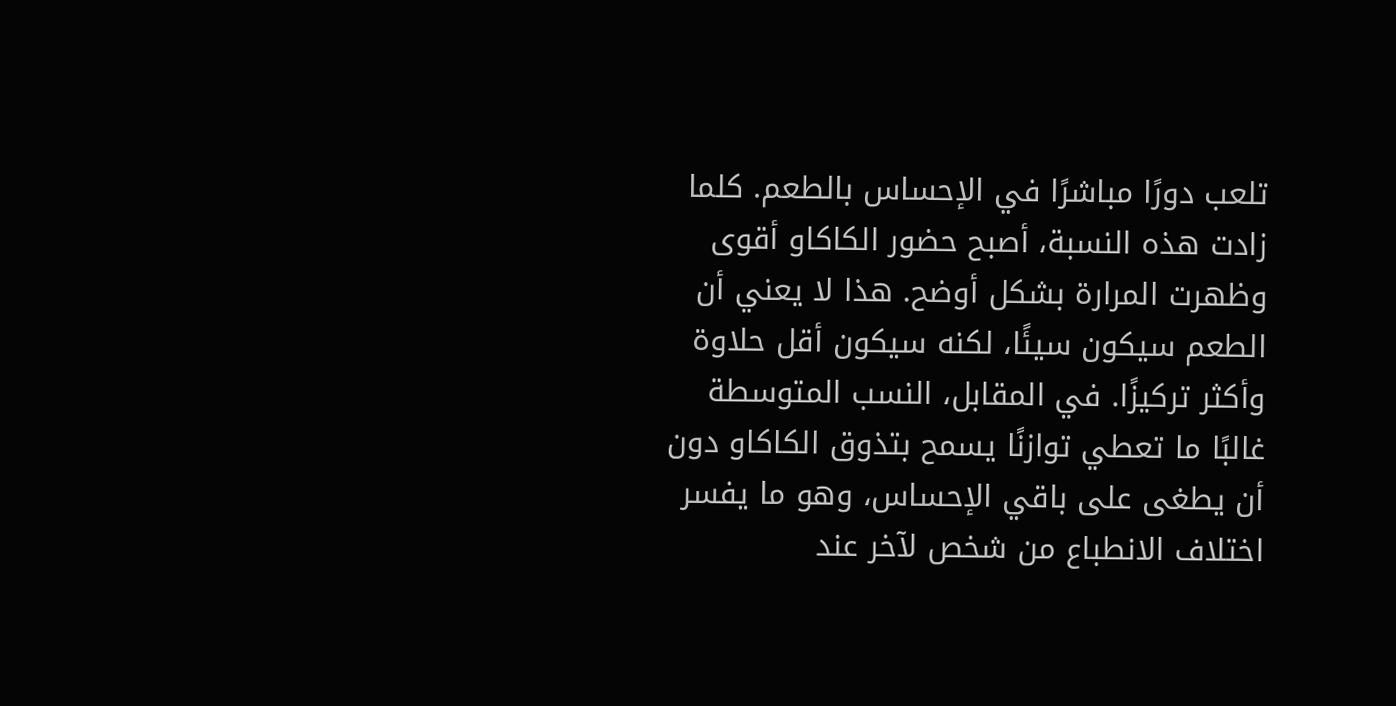تلعب دورًا مباشرًا في الإحساس بالطعم. كلما زادت هذه النسبة، أصبح حضور الكاكاو أقوى وظهرت المرارة بشكل أوضح. هذا لا يعني أن الطعم سيكون سيئًا، لكنه سيكون أقل حلاوة وأكثر تركيزًا. في المقابل، النسب المتوسطة غالبًا ما تعطي توازنًا يسمح بتذوق الكاكاو دون أن يطغى على باقي الإحساس، وهو ما يفسر اختلاف الانطباع من شخص لآخر عند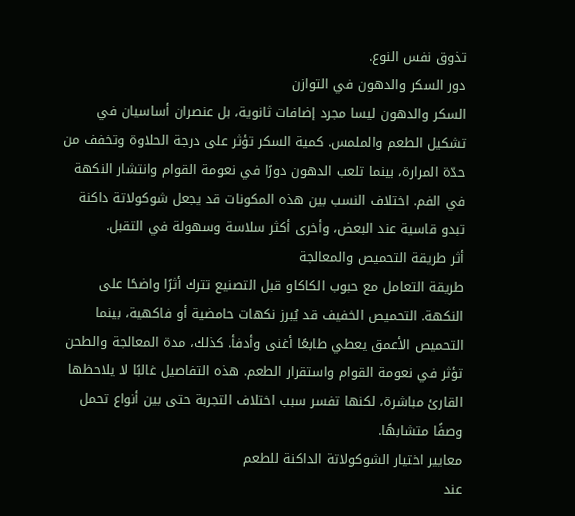تذوق نفس النوع.
دور السكر والدهون في التوازن
السكر والدهون ليسا مجرد إضافات ثانوية، بل عنصران أساسيان في تشكيل الطعم والملمس. كمية السكر تؤثر على درجة الحلاوة وتخفف من حدّة المرارة، بينما تلعب الدهون دورًا في نعومة القوام وانتشار النكهة في الفم. اختلاف النسب بين هذه المكونات قد يجعل شوكولاتة داكنة تبدو قاسية عند البعض، وأخرى أكثر سلاسة وسهولة في التقبل.
أثر طريقة التحميص والمعالجة
طريقة التعامل مع حبوب الكاكاو قبل التصنيع تترك أثرًا واضحًا على النكهة. التحميص الخفيف قد يُبرز نكهات حامضية أو فاكهية، بينما التحميص الأعمق يعطي طابعًا أغنى وأدفأ. كذلك، مدة المعالجة والطحن تؤثر في نعومة القوام واستقرار الطعم. هذه التفاصيل غالبًا لا يلاحظها القارئ مباشرة، لكنها تفسر سبب اختلاف التجربة حتى بين أنواع تحمل وصفًا متشابهًا.
معايير اختيار الشوكولاتة الداكنة للطعم
عند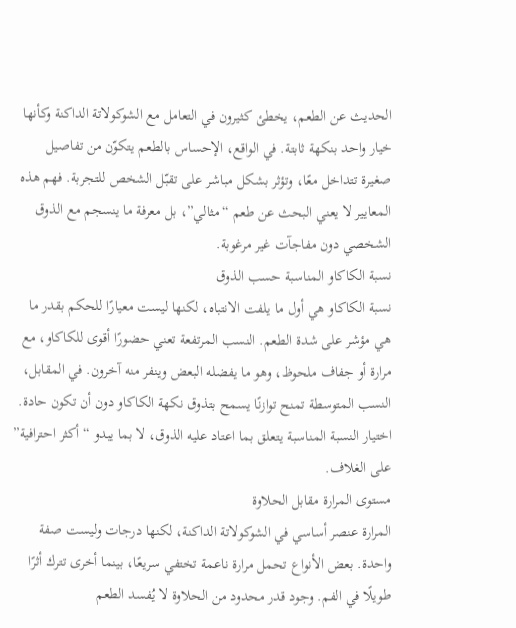الحديث عن الطعم، يخطئ كثيرون في التعامل مع الشوكولاتة الداكنة وكأنها خيار واحد بنكهة ثابتة. في الواقع، الإحساس بالطعم يتكوّن من تفاصيل صغيرة تتداخل معًا، وتؤثر بشكل مباشر على تقبّل الشخص للتجربة. فهم هذه المعايير لا يعني البحث عن طعم “مثالي”، بل معرفة ما ينسجم مع الذوق الشخصي دون مفاجآت غير مرغوبة.
نسبة الكاكاو المناسبة حسب الذوق
نسبة الكاكاو هي أول ما يلفت الانتباه، لكنها ليست معيارًا للحكم بقدر ما هي مؤشر على شدة الطعم. النسب المرتفعة تعني حضورًا أقوى للكاكاو، مع مرارة أو جفاف ملحوظ، وهو ما يفضله البعض وينفر منه آخرون. في المقابل، النسب المتوسطة تمنح توازنًا يسمح بتذوق نكهة الكاكاو دون أن تكون حادة. اختيار النسبة المناسبة يتعلق بما اعتاد عليه الذوق، لا بما يبدو “أكثر احترافية” على الغلاف.
مستوى المرارة مقابل الحلاوة
المرارة عنصر أساسي في الشوكولاتة الداكنة، لكنها درجات وليست صفة واحدة. بعض الأنواع تحمل مرارة ناعمة تختفي سريعًا، بينما أخرى تترك أثرًا طويلًا في الفم. وجود قدر محدود من الحلاوة لا يُفسد الطعم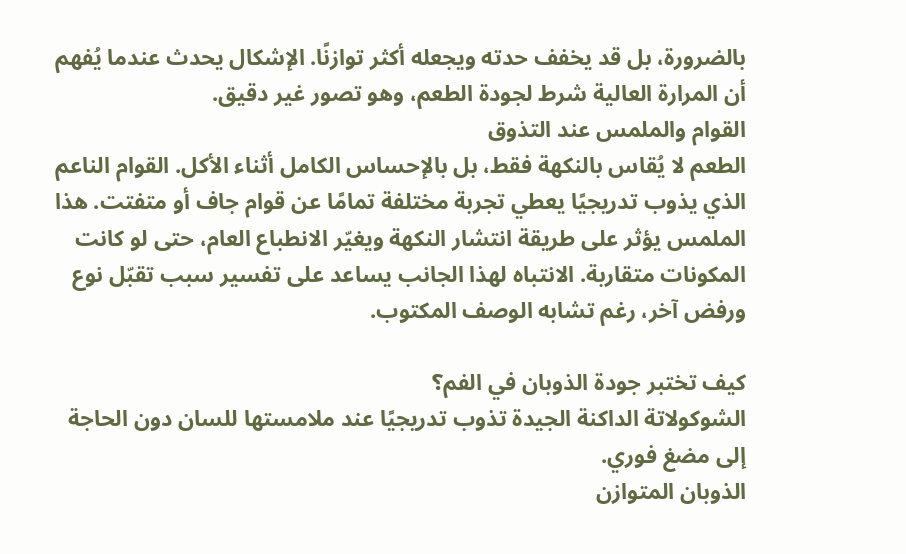بالضرورة، بل قد يخفف حدته ويجعله أكثر توازنًا. الإشكال يحدث عندما يُفهم أن المرارة العالية شرط لجودة الطعم، وهو تصور غير دقيق.
القوام والملمس عند التذوق
الطعم لا يُقاس بالنكهة فقط، بل بالإحساس الكامل أثناء الأكل. القوام الناعم الذي يذوب تدريجيًا يعطي تجربة مختلفة تمامًا عن قوام جاف أو متفتت. هذا الملمس يؤثر على طريقة انتشار النكهة ويغيّر الانطباع العام، حتى لو كانت المكونات متقاربة. الانتباه لهذا الجانب يساعد على تفسير سبب تقبّل نوع ورفض آخر، رغم تشابه الوصف المكتوب.

كيف تختبر جودة الذوبان في الفم؟
الشوكولاتة الداكنة الجيدة تذوب تدريجيًا عند ملامستها للسان دون الحاجة إلى مضغ فوري.
الذوبان المتوازن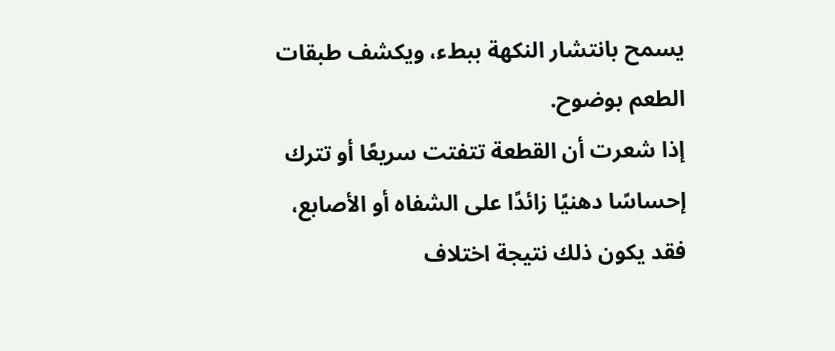يسمح بانتشار النكهة ببطء، ويكشف طبقات الطعم بوضوح.
إذا شعرت أن القطعة تتفتت سريعًا أو تترك إحساسًا دهنيًا زائدًا على الشفاه أو الأصابع، فقد يكون ذلك نتيجة اختلاف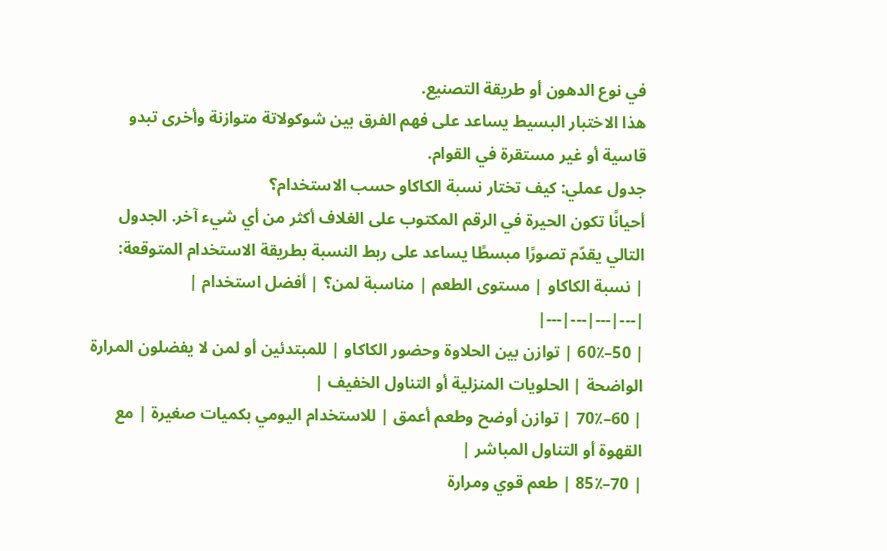في نوع الدهون أو طريقة التصنيع.
هذا الاختبار البسيط يساعد على فهم الفرق بين شوكولاتة متوازنة وأخرى تبدو قاسية أو غير مستقرة في القوام.
جدول عملي: كيف تختار نسبة الكاكاو حسب الاستخدام؟
أحيانًا تكون الحيرة في الرقم المكتوب على الغلاف أكثر من أي شيء آخر. الجدول التالي يقدّم تصورًا مبسطًا يساعد على ربط النسبة بطريقة الاستخدام المتوقعة:
| نسبة الكاكاو | مستوى الطعم | مناسبة لمن؟ | أفضل استخدام |
|---|---|---|---|
| 50–60٪ | توازن بين الحلاوة وحضور الكاكاو | للمبتدئين أو لمن لا يفضلون المرارة الواضحة | الحلويات المنزلية أو التناول الخفيف |
| 60–70٪ | توازن أوضح وطعم أعمق | للاستخدام اليومي بكميات صغيرة | مع القهوة أو التناول المباشر |
| 70–85٪ | طعم قوي ومرارة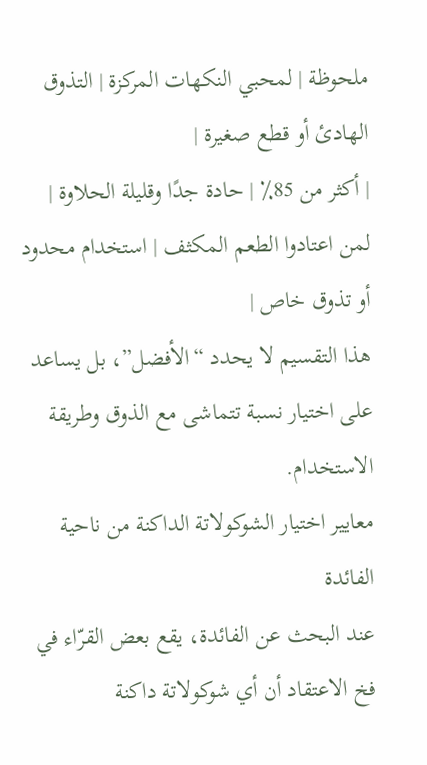ملحوظة | لمحبي النكهات المركزة | التذوق الهادئ أو قطع صغيرة |
| أكثر من 85٪ | حادة جدًا وقليلة الحلاوة | لمن اعتادوا الطعم المكثف | استخدام محدود أو تذوق خاص |
هذا التقسيم لا يحدد “الأفضل”، بل يساعد على اختيار نسبة تتماشى مع الذوق وطريقة الاستخدام.
معايير اختيار الشوكولاتة الداكنة من ناحية الفائدة
عند البحث عن الفائدة، يقع بعض القرّاء في فخ الاعتقاد أن أي شوكولاتة داكنة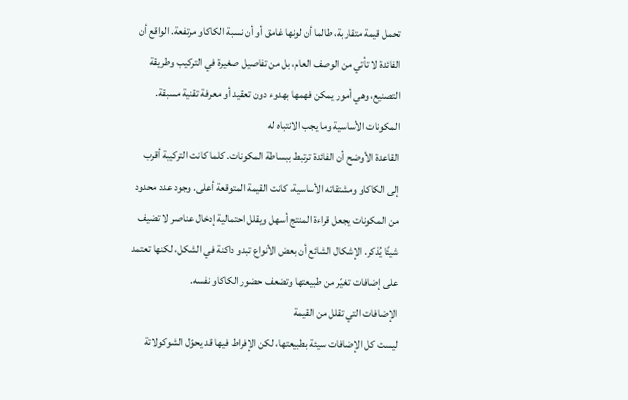تحمل قيمة متقاربة، طالما أن لونها غامق أو أن نسبة الكاكاو مرتفعة. الواقع أن الفائدة لا تأتي من الوصف العام، بل من تفاصيل صغيرة في التركيب وطريقة التصنيع، وهي أمور يمكن فهمها بهدوء دون تعقيد أو معرفة تقنية مسبقة.
المكونات الأساسية وما يجب الانتباه له
القاعدة الأوضح أن الفائدة ترتبط ببساطة المكونات. كلما كانت التركيبة أقرب إلى الكاكاو ومشتقاته الأساسية، كانت القيمة المتوقعة أعلى. وجود عدد محدود من المكونات يجعل قراءة المنتج أسهل ويقلل احتمالية إدخال عناصر لا تضيف شيئًا يُذكر. الإشكال الشائع أن بعض الأنواع تبدو داكنة في الشكل، لكنها تعتمد على إضافات تغيّر من طبيعتها وتضعف حضور الكاكاو نفسه.
الإضافات التي تقلل من القيمة
ليست كل الإضافات سيئة بطبيعتها، لكن الإفراط فيها قد يحوّل الشوكولاتة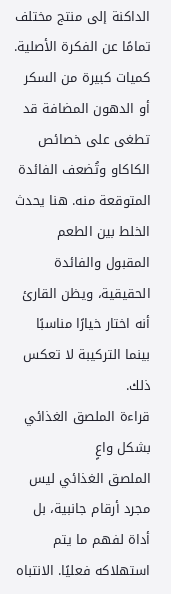الداكنة إلى منتج مختلف تمامًا عن الفكرة الأصلية. كميات كبيرة من السكر أو الدهون المضافة قد تطغى على خصائص الكاكاو وتُضعف الفائدة المتوقعة منه. هنا يحدث الخلط بين الطعم المقبول والفائدة الحقيقية، ويظن القارئ أنه اختار خيارًا مناسبًا بينما التركيبة لا تعكس ذلك.
قراءة الملصق الغذائي بشكل واعٍ
الملصق الغذائي ليس مجرد أرقام جانبية، بل أداة لفهم ما يتم استهلاكه فعليًا. الانتباه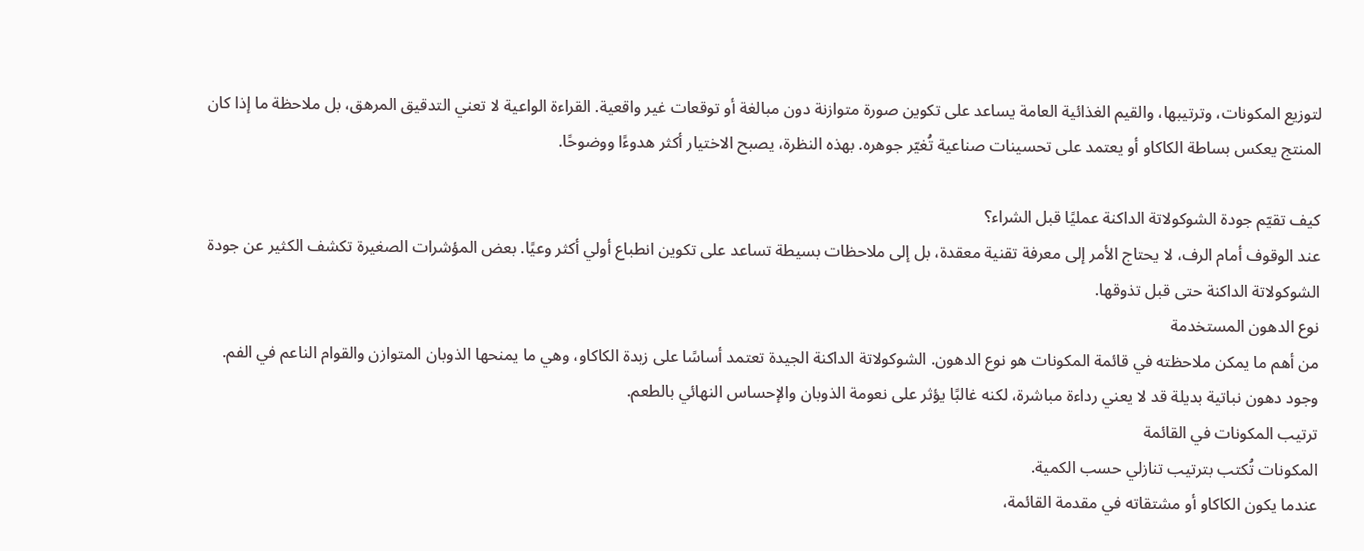لتوزيع المكونات، وترتيبها، والقيم الغذائية العامة يساعد على تكوين صورة متوازنة دون مبالغة أو توقعات غير واقعية. القراءة الواعية لا تعني التدقيق المرهق، بل ملاحظة ما إذا كان المنتج يعكس بساطة الكاكاو أو يعتمد على تحسينات صناعية تُغيّر جوهره. بهذه النظرة، يصبح الاختيار أكثر هدوءًا ووضوحًا.

كيف تقيّم جودة الشوكولاتة الداكنة عمليًا قبل الشراء؟
عند الوقوف أمام الرف، لا يحتاج الأمر إلى معرفة تقنية معقدة، بل إلى ملاحظات بسيطة تساعد على تكوين انطباع أولي أكثر وعيًا. بعض المؤشرات الصغيرة تكشف الكثير عن جودة الشوكولاتة الداكنة حتى قبل تذوقها.
نوع الدهون المستخدمة
من أهم ما يمكن ملاحظته في قائمة المكونات هو نوع الدهون. الشوكولاتة الداكنة الجيدة تعتمد أساسًا على زبدة الكاكاو، وهي ما يمنحها الذوبان المتوازن والقوام الناعم في الفم.
وجود دهون نباتية بديلة قد لا يعني رداءة مباشرة، لكنه غالبًا يؤثر على نعومة الذوبان والإحساس النهائي بالطعم.
ترتيب المكونات في القائمة
المكونات تُكتب بترتيب تنازلي حسب الكمية.
عندما يكون الكاكاو أو مشتقاته في مقدمة القائمة،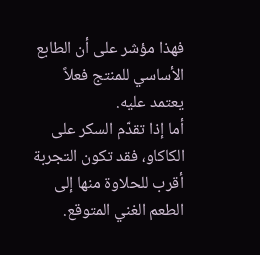فهذا مؤشر على أن الطابع الأساسي للمنتج فعلاً يعتمد عليه.
أما إذا تقدّم السكر على الكاكاو، فقد تكون التجربة أقرب للحلاوة منها إلى الطعم الغني المتوقع.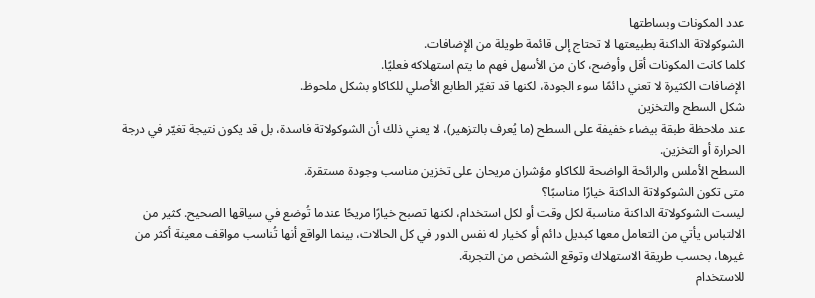عدد المكونات وبساطتها
الشوكولاتة الداكنة بطبيعتها لا تحتاج إلى قائمة طويلة من الإضافات.
كلما كانت المكونات أقل وأوضح، كان من الأسهل فهم ما يتم استهلاكه فعليًا.
الإضافات الكثيرة لا تعني دائمًا سوء الجودة، لكنها قد تغيّر الطابع الأصلي للكاكاو بشكل ملحوظ.
شكل السطح والتخزين
عند ملاحظة طبقة بيضاء خفيفة على السطح (ما يُعرف بالتزهير)، لا يعني ذلك أن الشوكولاتة فاسدة، بل قد يكون نتيجة تغيّر في درجة الحرارة أو التخزين.
السطح الأملس والرائحة الواضحة للكاكاو مؤشران مريحان على تخزين مناسب وجودة مستقرة.
متى تكون الشوكولاتة الداكنة خيارًا مناسبًا؟
ليست الشوكولاتة الداكنة مناسبة لكل وقت أو لكل استخدام، لكنها تصبح خيارًا مريحًا عندما تُوضع في سياقها الصحيح. كثير من الالتباس يأتي من التعامل معها كبديل دائم أو كخيار له نفس الدور في كل الحالات، بينما الواقع أنها تُناسب مواقف معينة أكثر من غيرها، بحسب طريقة الاستهلاك وتوقع الشخص من التجربة.
للاستخدام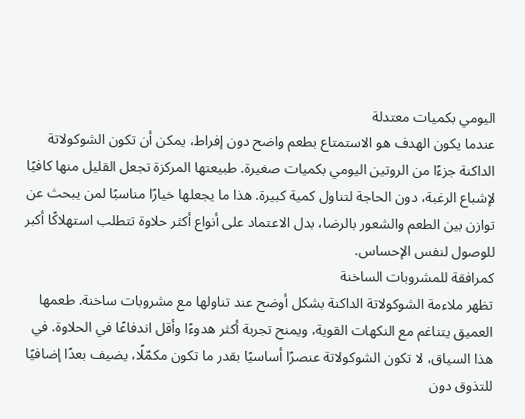اليومي بكميات معتدلة
عندما يكون الهدف هو الاستمتاع بطعم واضح دون إفراط، يمكن أن تكون الشوكولاتة الداكنة جزءًا من الروتين اليومي بكميات صغيرة. طبيعتها المركزة تجعل القليل منها كافيًا لإشباع الرغبة، دون الحاجة لتناول كمية كبيرة. هذا ما يجعلها خيارًا مناسبًا لمن يبحث عن توازن بين الطعم والشعور بالرضا، بدل الاعتماد على أنواع أكثر حلاوة تتطلب استهلاكًا أكبر للوصول لنفس الإحساس.
كمرافقة للمشروبات الساخنة
تظهر ملاءمة الشوكولاتة الداكنة بشكل أوضح عند تناولها مع مشروبات ساخنة. طعمها العميق يتناغم مع النكهات القوية، ويمنح تجربة أكثر هدوءًا وأقل اندفاعًا في الحلاوة. في هذا السياق، لا تكون الشوكولاتة عنصرًا أساسيًا بقدر ما تكون مكمّلًا، يضيف بعدًا إضافيًا للتذوق دون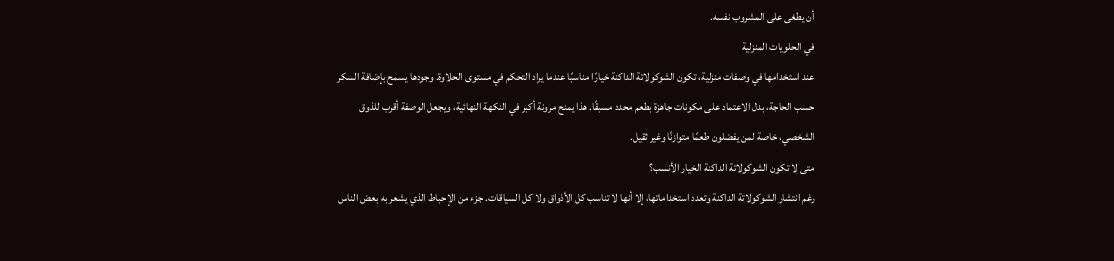أن يطغى على المشروب نفسه.
في الحلويات المنزلية
عند استخدامها في وصفات منزلية، تكون الشوكولاتة الداكنة خيارًا مناسبًا عندما يراد التحكم في مستوى الحلاوة. وجودها يسمح بإضافة السكر حسب الحاجة، بدل الاعتماد على مكونات جاهزة بطعم محدد مسبقًا. هذا يمنح مرونة أكبر في النكهة النهائية، ويجعل الوصفة أقرب للذوق الشخصي، خاصة لمن يفضلون طعمًا متوازنًا وغير ثقيل.
متى لا تكون الشوكولاتة الداكنة الخيار الأنسب؟
رغم انتشار الشوكولاتة الداكنة وتعدد استخداماتها، إلا أنها لا تناسب كل الأذواق ولا كل السياقات. جزء من الإحباط الذي يشعر به بعض الناس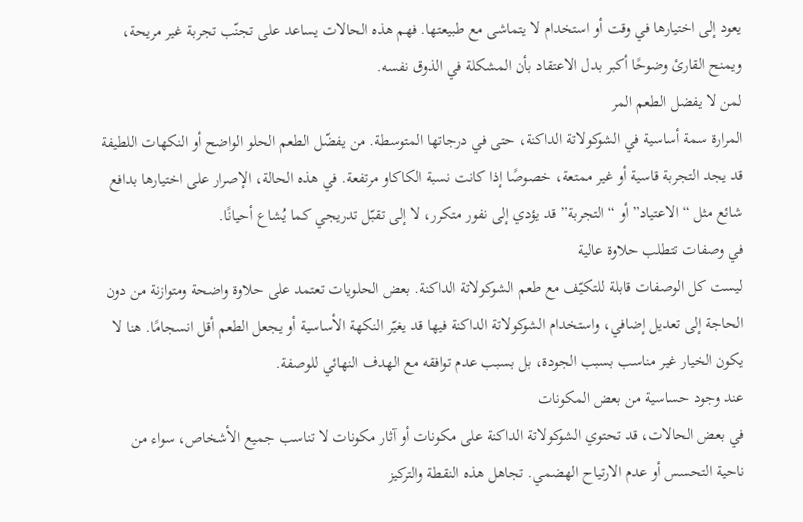يعود إلى اختيارها في وقت أو استخدام لا يتماشى مع طبيعتها. فهم هذه الحالات يساعد على تجنّب تجربة غير مريحة، ويمنح القارئ وضوحًا أكبر بدل الاعتقاد بأن المشكلة في الذوق نفسه.
لمن لا يفضل الطعم المر
المرارة سمة أساسية في الشوكولاتة الداكنة، حتى في درجاتها المتوسطة. من يفضّل الطعم الحلو الواضح أو النكهات اللطيفة قد يجد التجربة قاسية أو غير ممتعة، خصوصًا إذا كانت نسبة الكاكاو مرتفعة. في هذه الحالة، الإصرار على اختيارها بدافع شائع مثل “الاعتياد” أو “التجربة” قد يؤدي إلى نفور متكرر، لا إلى تقبّل تدريجي كما يُشاع أحيانًا.
في وصفات تتطلب حلاوة عالية
ليست كل الوصفات قابلة للتكيّف مع طعم الشوكولاتة الداكنة. بعض الحلويات تعتمد على حلاوة واضحة ومتوازنة من دون الحاجة إلى تعديل إضافي، واستخدام الشوكولاتة الداكنة فيها قد يغيّر النكهة الأساسية أو يجعل الطعم أقل انسجامًا. هنا لا يكون الخيار غير مناسب بسبب الجودة، بل بسبب عدم توافقه مع الهدف النهائي للوصفة.
عند وجود حساسية من بعض المكونات
في بعض الحالات، قد تحتوي الشوكولاتة الداكنة على مكونات أو آثار مكونات لا تناسب جميع الأشخاص، سواء من ناحية التحسس أو عدم الارتياح الهضمي. تجاهل هذه النقطة والتركيز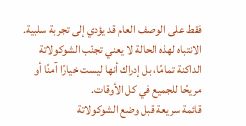فقط على الوصف العام قد يؤدي إلى تجربة سلبية. الانتباه لهذه الحالة لا يعني تجنّب الشوكولاتة الداكنة تمامًا، بل إدراك أنها ليست خيارًا آمنًا أو مريحًا للجميع في كل الأوقات.
قائمة سريعة قبل وضع الشوكولاتة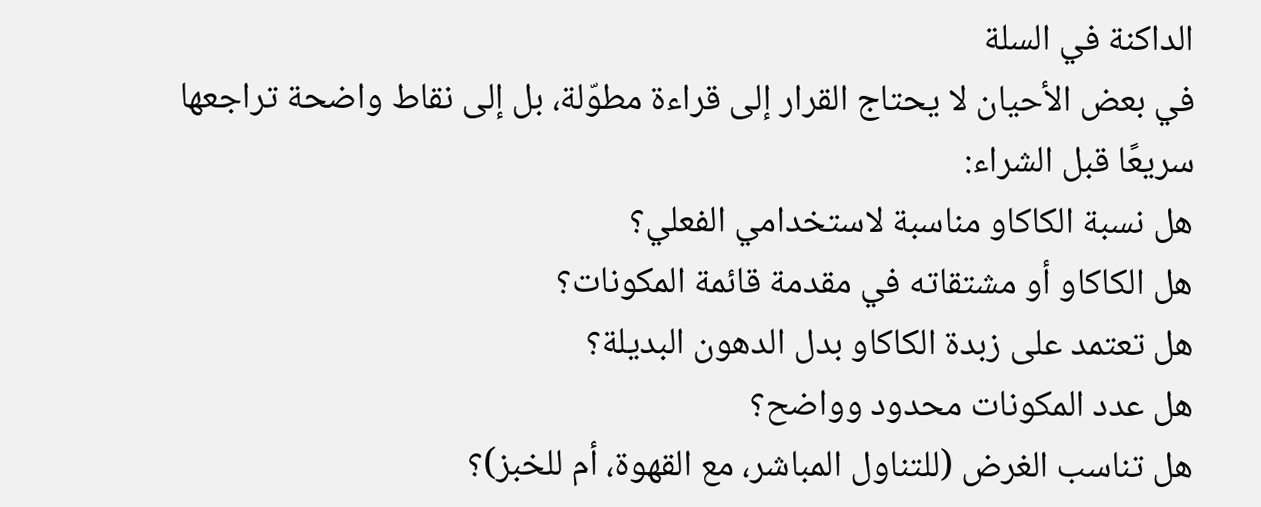الداكنة في السلة
في بعض الأحيان لا يحتاج القرار إلى قراءة مطوّلة، بل إلى نقاط واضحة تراجعها سريعًا قبل الشراء:
هل نسبة الكاكاو مناسبة لاستخدامي الفعلي؟
هل الكاكاو أو مشتقاته في مقدمة قائمة المكونات؟
هل تعتمد على زبدة الكاكاو بدل الدهون البديلة؟
هل عدد المكونات محدود وواضح؟
هل تناسب الغرض (للتناول المباشر، مع القهوة، أم للخبز)؟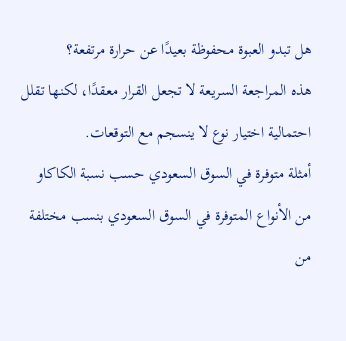هل تبدو العبوة محفوظة بعيدًا عن حرارة مرتفعة؟
هذه المراجعة السريعة لا تجعل القرار معقدًا، لكنها تقلل احتمالية اختيار نوع لا ينسجم مع التوقعات.
أمثلة متوفرة في السوق السعودي حسب نسبة الكاكاو
من الأنواع المتوفرة في السوق السعودي بنسب مختلفة من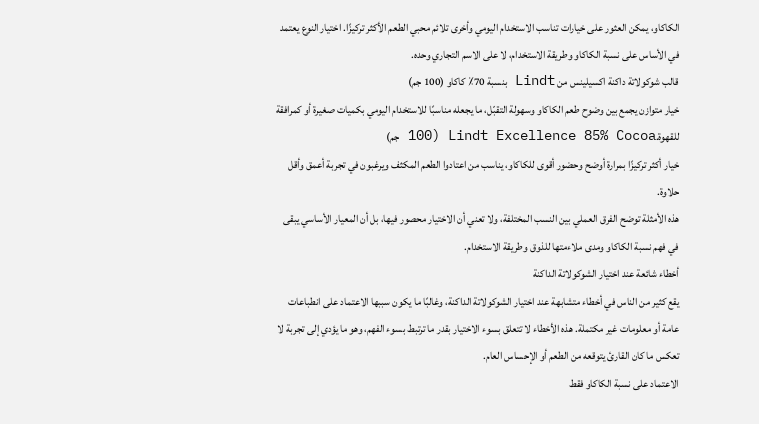الكاكاو، يمكن العثور على خيارات تناسب الاستخدام اليومي وأخرى تلائم محبي الطعم الأكثر تركيزًا. اختيار النوع يعتمد في الأساس على نسبة الكاكاو وطريقة الاستخدام، لا على الاسم التجاري وحده.
قالب شوكولاتة داكنة اكسيلينس من Lindt بنسبة 70٪ كاكاو (100 جم)
خيار متوازن يجمع بين وضوح طعم الكاكاو وسهولة التقبّل، ما يجعله مناسبًا للاستخدام اليومي بكميات صغيرة أو كمرافقة للقهوة.Lindt Excellence 85% Cocoa (100 جم)
خيار أكثر تركيزًا بمرارة أوضح وحضور أقوى للكاكاو، يناسب من اعتادوا الطعم المكثف ويرغبون في تجربة أعمق وأقل حلاوة.
هذه الأمثلة توضح الفرق العملي بين النسب المختلفة، ولا تعني أن الاختيار محصور فيها، بل أن المعيار الأساسي يبقى في فهم نسبة الكاكاو ومدى ملاءمتها للذوق وطريقة الاستخدام.
أخطاء شائعة عند اختيار الشوكولاتة الداكنة
يقع كثير من الناس في أخطاء متشابهة عند اختيار الشوكولاتة الداكنة، وغالبًا ما يكون سببها الاعتماد على انطباعات عامة أو معلومات غير مكتملة. هذه الأخطاء لا تتعلق بسوء الاختيار بقدر ما ترتبط بسوء الفهم، وهو ما يؤدي إلى تجربة لا تعكس ما كان القارئ يتوقعه من الطعم أو الإحساس العام.
الاعتماد على نسبة الكاكاو فقط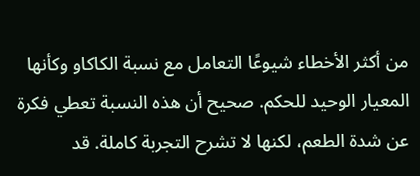من أكثر الأخطاء شيوعًا التعامل مع نسبة الكاكاو وكأنها المعيار الوحيد للحكم. صحيح أن هذه النسبة تعطي فكرة عن شدة الطعم، لكنها لا تشرح التجربة كاملة. قد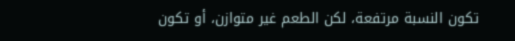تكون النسبة مرتفعة، لكن الطعم غير متوازن، أو تكون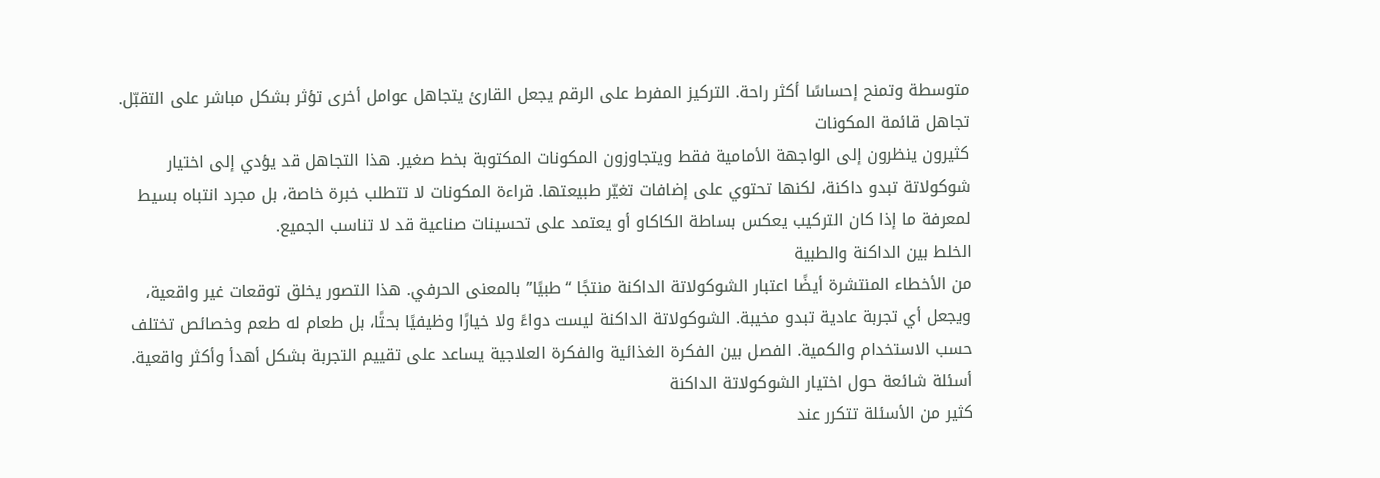متوسطة وتمنح إحساسًا أكثر راحة. التركيز المفرط على الرقم يجعل القارئ يتجاهل عوامل أخرى تؤثر بشكل مباشر على التقبّل.
تجاهل قائمة المكونات
كثيرون ينظرون إلى الواجهة الأمامية فقط ويتجاوزون المكونات المكتوبة بخط صغير. هذا التجاهل قد يؤدي إلى اختيار شوكولاتة تبدو داكنة، لكنها تحتوي على إضافات تغيّر طبيعتها. قراءة المكونات لا تتطلب خبرة خاصة، بل مجرد انتباه بسيط لمعرفة ما إذا كان التركيب يعكس بساطة الكاكاو أو يعتمد على تحسينات صناعية قد لا تناسب الجميع.
الخلط بين الداكنة والطبية
من الأخطاء المنتشرة أيضًا اعتبار الشوكولاتة الداكنة منتجًا “طبيًا” بالمعنى الحرفي. هذا التصور يخلق توقعات غير واقعية، ويجعل أي تجربة عادية تبدو مخيبة. الشوكولاتة الداكنة ليست دواءً ولا خيارًا وظيفيًا بحتًا، بل طعام له طعم وخصائص تختلف حسب الاستخدام والكمية. الفصل بين الفكرة الغذائية والفكرة العلاجية يساعد على تقييم التجربة بشكل أهدأ وأكثر واقعية.
أسئلة شائعة حول اختيار الشوكولاتة الداكنة
كثير من الأسئلة تتكرر عند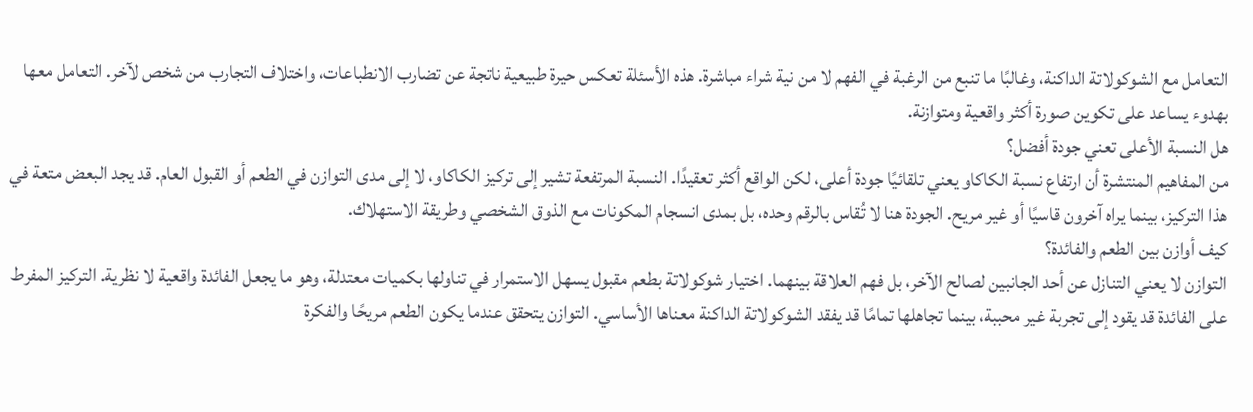التعامل مع الشوكولاتة الداكنة، وغالبًا ما تنبع من الرغبة في الفهم لا من نية شراء مباشرة. هذه الأسئلة تعكس حيرة طبيعية ناتجة عن تضارب الانطباعات، واختلاف التجارب من شخص لآخر. التعامل معها بهدوء يساعد على تكوين صورة أكثر واقعية ومتوازنة.
هل النسبة الأعلى تعني جودة أفضل؟
من المفاهيم المنتشرة أن ارتفاع نسبة الكاكاو يعني تلقائيًا جودة أعلى، لكن الواقع أكثر تعقيدًا. النسبة المرتفعة تشير إلى تركيز الكاكاو، لا إلى مدى التوازن في الطعم أو القبول العام. قد يجد البعض متعة في هذا التركيز، بينما يراه آخرون قاسيًا أو غير مريح. الجودة هنا لا تُقاس بالرقم وحده، بل بمدى انسجام المكونات مع الذوق الشخصي وطريقة الاستهلاك.
كيف أوازن بين الطعم والفائدة؟
التوازن لا يعني التنازل عن أحد الجانبين لصالح الآخر، بل فهم العلاقة بينهما. اختيار شوكولاتة بطعم مقبول يسهل الاستمرار في تناولها بكميات معتدلة، وهو ما يجعل الفائدة واقعية لا نظرية. التركيز المفرط على الفائدة قد يقود إلى تجربة غير محببة، بينما تجاهلها تمامًا قد يفقد الشوكولاتة الداكنة معناها الأساسي. التوازن يتحقق عندما يكون الطعم مريحًا والفكرة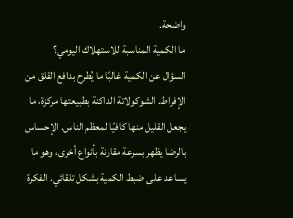واضحة.
ما الكمية المناسبة للاستهلاك اليومي؟
السؤال عن الكمية غالبًا ما يُطرح بدافع القلق من الإفراط. الشوكولاتة الداكنة بطبيعتها مركزة، ما يجعل القليل منها كافيًا لمعظم الناس. الإحساس بالرضا يظهر بسرعة مقارنة بأنواع أخرى، وهو ما يساعد على ضبط الكمية بشكل تلقائي. الفكرة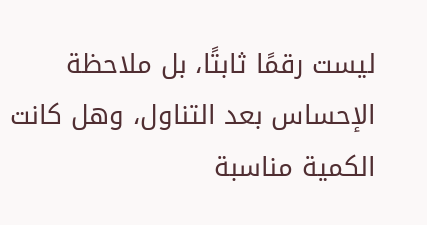ليست رقمًا ثابتًا، بل ملاحظة الإحساس بعد التناول، وهل كانت الكمية مناسبة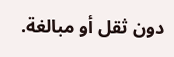دون ثقل أو مبالغة.